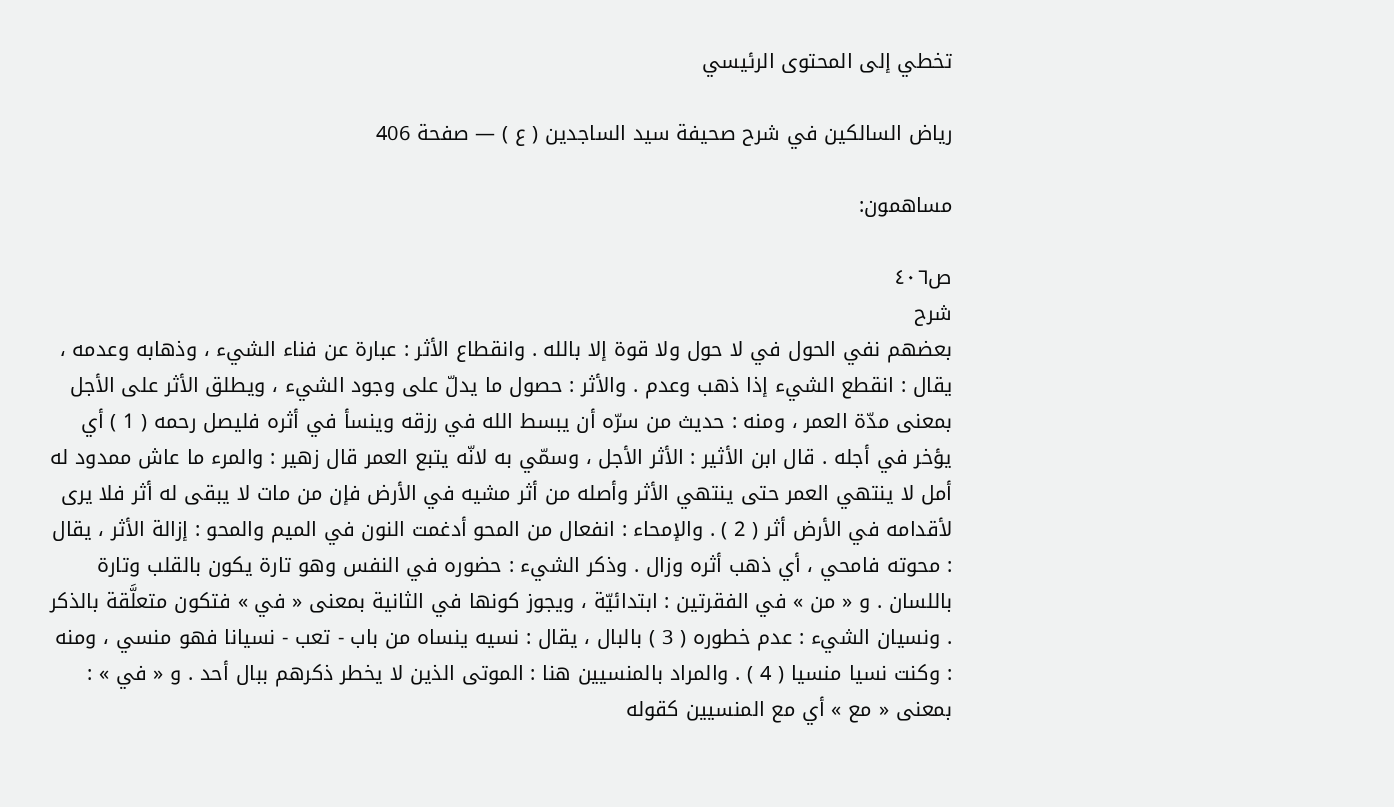تخطي إلى المحتوى الرئيسي

رياض السالكين في شرح صحيفة سيد الساجدين ( ع ) — صفحة 406

مساهمون:

ص٤٠٦
شرح
بعضهم نفي الحول في لا حول ولا قوة إلا بالله . وانقطاع الأثر : عبارة عن فناء الشيء ، وذهابه وعدمه ، يقال : انقطع الشيء إذا ذهب وعدم . والأثر : حصول ما يدلّ على وجود الشيء ، ويطلق الأثر على الأجل بمعنى مدّة العمر ، ومنه : حديث من سرّه أن يبسط الله في رزقه وينسأ في أثره فليصل رحمه ( 1 ) أي يؤخر في أجله . قال ابن الأثير : الأثر الأجل ، وسمّي به لانّه يتبع العمر قال زهير : والمرء ما عاش ممدود له أمل لا ينتهي العمر حتى ينتهي الأثر وأصله من أثر مشيه في الأرض فإن من مات لا يبقى له أثر فلا يرى لأقدامه في الأرض أثر ( 2 ) . والإمحاء : انفعال من المحو أدغمت النون في الميم والمحو : إزالة الأثر ، يقال : محوته فامحي ، أي ذهب أثره وزال . وذكر الشيء : حضوره في النفس وهو تارة يكون بالقلب وتارة باللسان . و « من » في الفقرتين : ابتدائيّة ، ويجوز كونها في الثانية بمعنى « في » فتكون متعلَّقة بالذكر . ونسيان الشيء : عدم خطوره ( 3 ) بالبال ، يقال : نسيه ينساه من باب - تعب - نسيانا فهو منسي ، ومنه : وكنت نسيا منسيا ( 4 ) . والمراد بالمنسيين هنا : الموتى الذين لا يخطر ذكرهم ببال أحد . و « في » : بمعنى « مع » أي مع المنسيين كقوله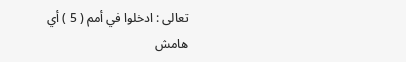تعالى : ادخلوا في أمم ( 5 ) أي
هامش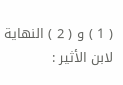( 1 ) و ( 2 ) النهاية لابن الأثير :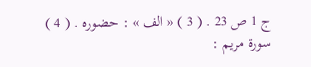ج 1 ص 23 . ( 3 ) « الف » : حضوره . ( 4 ) سورة مريم :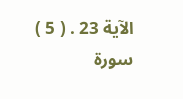الآية 23 . ( 5 ) سورة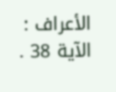الأعراف : الآية 38 .